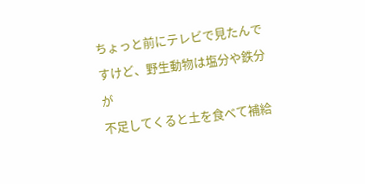ちょっと前にテレビで見たんですけど、野生動物は塩分や鉄分が
不足してくると土を食べて補給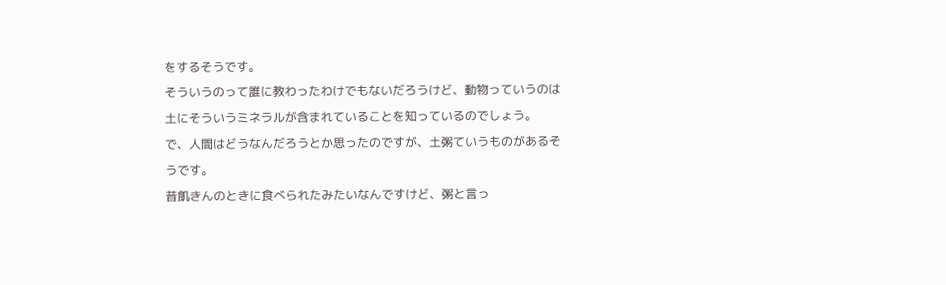をするそうです。
そういうのって誰に教わったわけでもないだろうけど、動物っていうのは
土にそういうミネラルが含まれていることを知っているのでしょう。
で、人間はどうなんだろうとか思ったのですが、土粥ていうものがあるそうです。
昔飢きんのときに食べられたみたいなんですけど、粥と言っ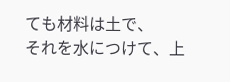ても材料は土で、
それを水につけて、上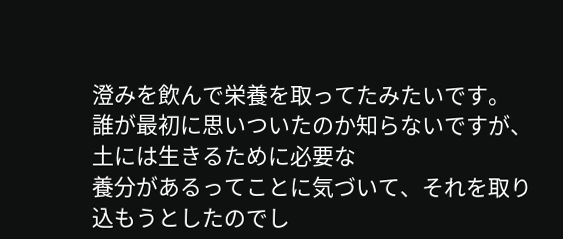澄みを飲んで栄養を取ってたみたいです。
誰が最初に思いついたのか知らないですが、土には生きるために必要な
養分があるってことに気づいて、それを取り込もうとしたのでし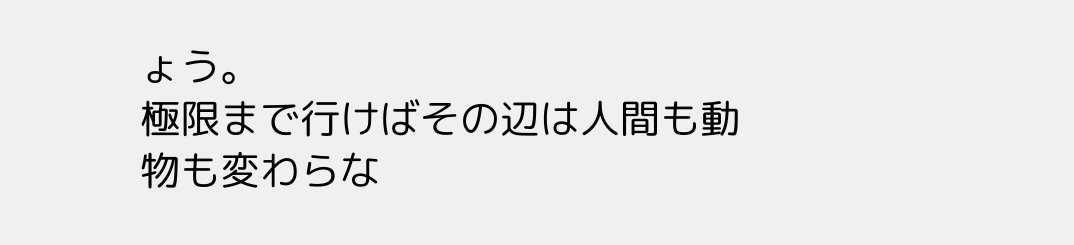ょう。
極限まで行けばその辺は人間も動物も変わらな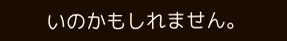いのかもしれません。